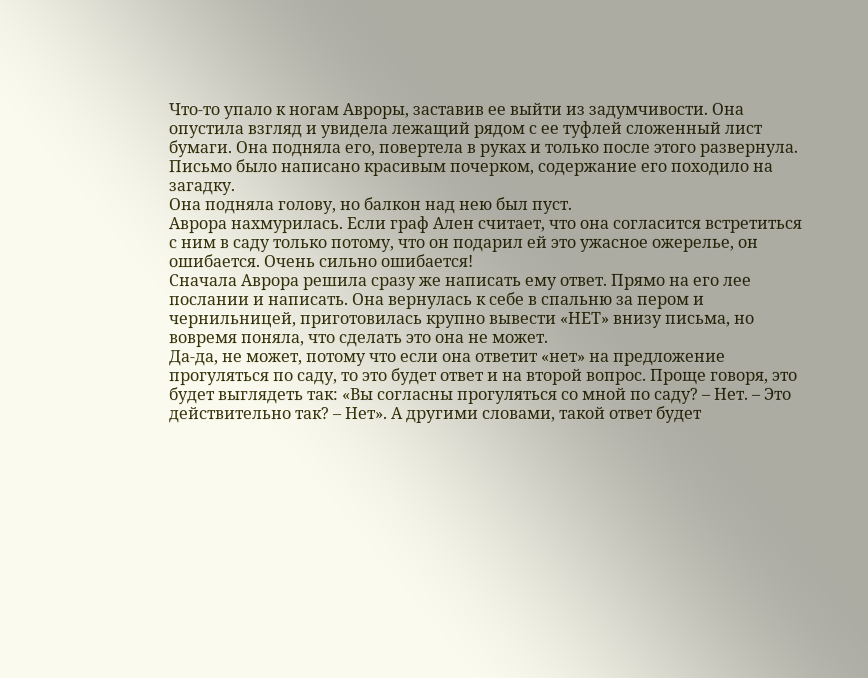Что-то упало к ногам Авроры, заставив ее выйти из задумчивости. Она опустила взгляд и увидела лежащий рядом с ее туфлей сложенный лист бумаги. Она подняла его, повертела в руках и только после этого развернула.
Письмо было написано красивым почерком, содержание его походило на загадку.
Она подняла голову, но балкон над нею был пуст.
Аврора нахмурилась. Если граф Ален считает, что она согласится встретиться с ним в саду только потому, что он подарил ей это ужасное ожерелье, он ошибается. Очень сильно ошибается!
Сначала Аврора решила сразу же написать ему ответ. Прямо на его лее послании и написать. Она вернулась к себе в спальню за пером и чернильницей, приготовилась крупно вывести «НЕТ» внизу письма, но вовремя поняла, что сделать это она не может.
Да-да, не может, потому что если она ответит «нет» на предложение прогуляться по саду, то это будет ответ и на второй вопрос. Проще говоря, это будет выглядеть так: «Вы согласны прогуляться со мной по саду? – Нет. – Это действительно так? – Нет». А другими словами, такой ответ будет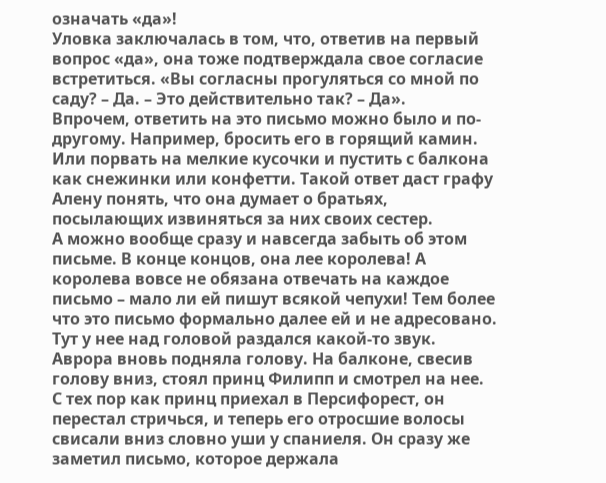означать «да»!
Уловка заключалась в том, что, ответив на первый вопрос «да», она тоже подтверждала свое согласие встретиться. «Вы согласны прогуляться со мной по саду? – Да. – Это действительно так? – Да».
Впрочем, ответить на это письмо можно было и по-другому. Например, бросить его в горящий камин. Или порвать на мелкие кусочки и пустить с балкона как снежинки или конфетти. Такой ответ даст графу Алену понять, что она думает о братьях, посылающих извиняться за них своих сестер.
А можно вообще сразу и навсегда забыть об этом письме. В конце концов, она лее королева! А королева вовсе не обязана отвечать на каждое письмо – мало ли ей пишут всякой чепухи! Тем более что это письмо формально далее ей и не адресовано.
Тут у нее над головой раздался какой-то звук. Аврора вновь подняла голову. На балконе, свесив голову вниз, стоял принц Филипп и смотрел на нее. С тех пор как принц приехал в Персифорест, он перестал стричься, и теперь его отросшие волосы свисали вниз словно уши у спаниеля. Он сразу же заметил письмо, которое держала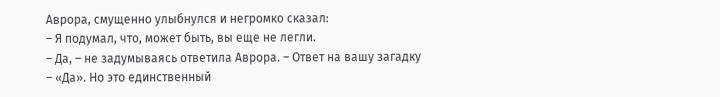Аврора, смущенно улыбнулся и негромко сказал:
– Я подумал, что, может быть, вы еще не легли.
– Да, – не задумываясь ответила Аврора. – Ответ на вашу загадку – «Да». Но это единственный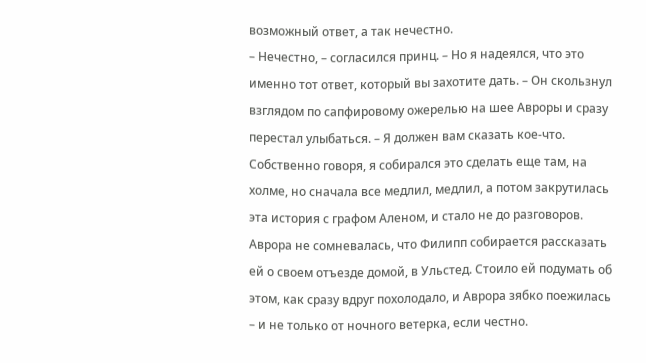возможный ответ, а так нечестно.
– Нечестно, – согласился принц. – Но я надеялся, что это именно тот ответ, который вы захотите дать. – Он скользнул взглядом по сапфировому ожерелью на шее Авроры и сразу перестал улыбаться. – Я должен вам сказать кое-что. Собственно говоря, я собирался это сделать еще там, на холме, но сначала все медлил, медлил, а потом закрутилась эта история с графом Аленом, и стало не до разговоров.
Аврора не сомневалась, что Филипп собирается рассказать ей о своем отъезде домой, в Ульстед. Стоило ей подумать об этом, как сразу вдруг похолодало, и Аврора зябко поежилась – и не только от ночного ветерка, если честно.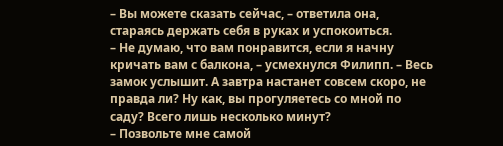– Вы можете сказать сейчас, – ответила она, стараясь держать себя в руках и успокоиться.
– Не думаю, что вам понравится, если я начну кричать вам с балкона, – усмехнулся Филипп. – Весь замок услышит. А завтра настанет совсем скоро, не правда ли? Ну как, вы прогуляетесь со мной по саду? Всего лишь несколько минут?
– Позвольте мне самой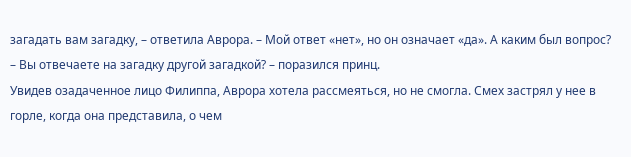загадать вам загадку, – ответила Аврора. – Мой ответ «нет», но он означает «да». А каким был вопрос?
– Вы отвечаете на загадку другой загадкой? – поразился принц.
Увидев озадаченное лицо Филиппа, Аврора хотела рассмеяться, но не смогла. Смех застрял у нее в горле, когда она представила, о чем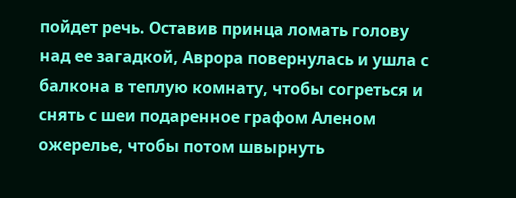пойдет речь. Оставив принца ломать голову над ее загадкой, Аврора повернулась и ушла с балкона в теплую комнату, чтобы согреться и снять с шеи подаренное графом Аленом ожерелье, чтобы потом швырнуть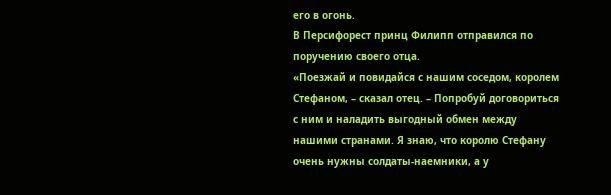его в огонь.
В Персифорест принц Филипп отправился по поручению своего отца.
«Поезжай и повидайся с нашим соседом, королем Стефаном, – сказал отец. – Попробуй договориться с ним и наладить выгодный обмен между нашими странами. Я знаю, что королю Стефану очень нужны солдаты-наемники, а у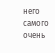него самого очень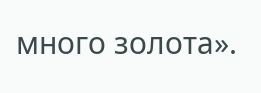много золота».